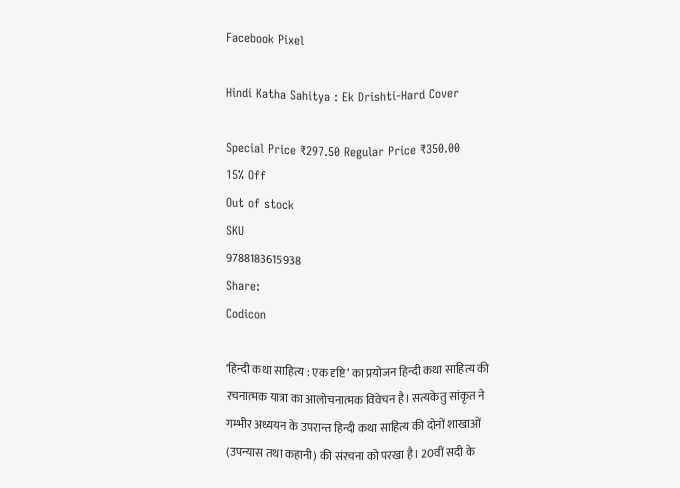Facebook Pixel

Hindi Katha Sahitya : Ek Drishti-Hard Cover

Special Price ₹297.50 Regular Price ₹350.00
15% Off
Out of stock
SKU
9788183615938
Share:
Codicon

‘हिन्दी कथा साहित्य : एक दृष्टि’ का प्रयोजन हिन्दी कथा साहित्य की रचनात्मक यात्रा का आलोचनात्मक विवेचन है। सत्यकेतु सांकृत ने गम्भीर अध्ययन के उपरान्त हिन्दी कथा साहित्य की दोनों शाखाओं (उपन्यास तथा कहानी) की संरचना को परखा है। 20वीं सदी के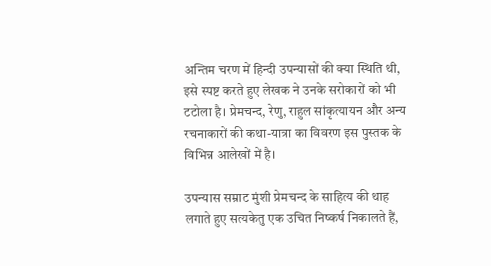अन्तिम चरण में हिन्दी उपन्यासों की क्या स्थिति थी, इसे स्पष्ट करते हुए लेखक ने उनके सरोकारों को भी टटोला है। प्रेमचन्द, रेणु, राहुल सांकृत्यायन और अन्य रचनाकारों की कथा-यात्रा का विवरण इस पुस्तक के विभिन्न आलेखों में है।

उपन्यास सम्राट मुंशी प्रेमचन्द के साहित्य की थाह लगाते हुए सत्यकेतु एक उचित निष्कर्ष निकालते हैं,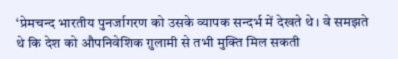‘प्रेमचन्द भारतीय पुनर्जागरण को उसके व्यापक सन्दर्भ में देखते थे। वे समझते थे कि देश को औपनिवेशिक ग़ुलामी से तभी मुक्ति मिल सकती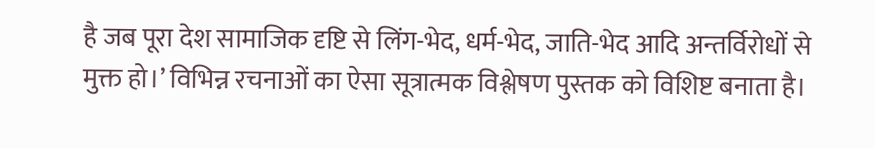है जब पूरा देश सामाजिक दृष्टि से लिंग-भेद, धर्म-भेद, जाति-भेद आदि अन्तर्विरोधों से मुक्त हो।’ विभिन्न रचनाओं का ऐसा सूत्रात्मक विश्लेषण पुस्तक को विशिष्ट बनाता है।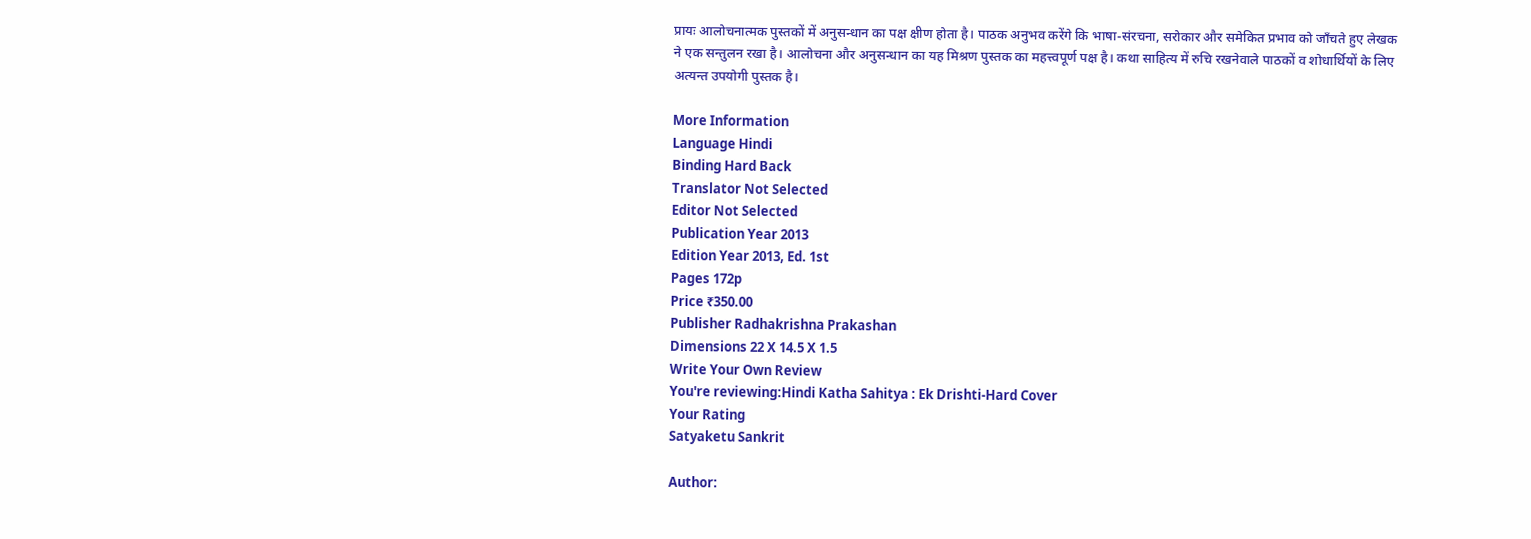प्रायः आलोचनात्मक पुस्तकों में अनुसन्धान का पक्ष क्षीण होता है। पाठक अनुभव करेंगे कि भाषा-संरचना, सरोकार और समेकित प्रभाव को जाँचते हुए लेखक ने एक सन्तुलन रखा है। आलोचना और अनुसन्धान का यह मिश्रण पुस्तक का महत्त्वपूर्ण पक्ष है। कथा साहित्य में रुचि रखनेवाले पाठकों व शोधार्थियों के लिए अत्यन्त उपयोगी पुस्तक है।

More Information
Language Hindi
Binding Hard Back
Translator Not Selected
Editor Not Selected
Publication Year 2013
Edition Year 2013, Ed. 1st
Pages 172p
Price ₹350.00
Publisher Radhakrishna Prakashan
Dimensions 22 X 14.5 X 1.5
Write Your Own Review
You're reviewing:Hindi Katha Sahitya : Ek Drishti-Hard Cover
Your Rating
Satyaketu Sankrit

Author: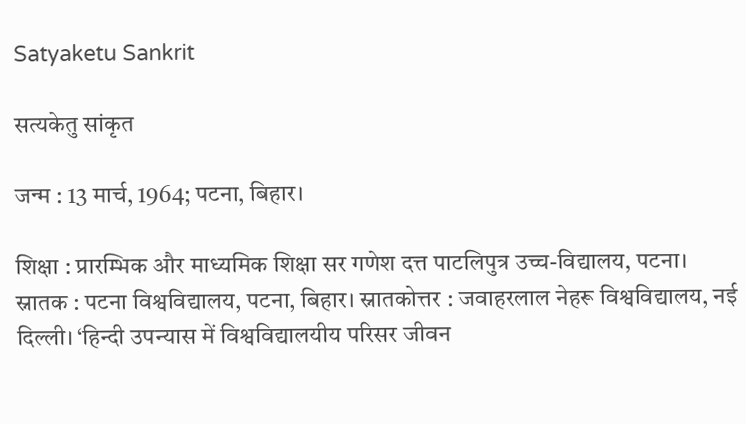Satyaketu Sankrit

सत्यकेतु सांकृत

जन्म : 13 मार्च, 1964; पटना, बिहार।

शिक्षा : प्रारम्भिक और माध्यमिक शिक्षा सर गणेश दत्त पाटलिपुत्र उच्च-विद्यालय, पटना।
स्नातक : पटना विश्वविद्यालय, पटना, बिहार। स्नातकोत्तर : जवाहरलाल नेहरू विश्वविद्यालय, नई दिल्ली। ‘हिन्दी उपन्यास में विश्वविद्यालयीय परिसर जीवन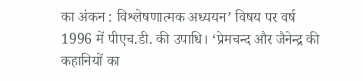का अंकन : विश्लेषणात्मक अध्ययन’ विषय पर वर्ष 1996 में पीएच.डी. की उपाधि। ‘प्रेमचन्द और जैनेन्द्र की कहानियों का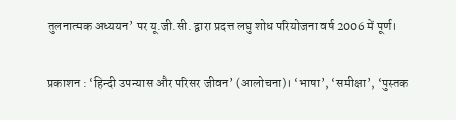तुलनात्मक अध्ययन’ पर यू.जी.सी. द्वारा प्रदत्त लघु शोध परियोजना वर्ष 2006 में पूर्ण।

प्रकाशन : ‘हिन्दी उपन्यास और परिसर जीवन’ (आलोचना)। ‘भाषा’, ‘समीक्षा’, ‘पुस्तक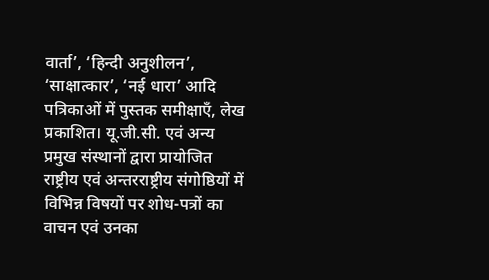वार्ता’, ‘हिन्दी अनुशीलन’, ‘साक्षात्कार’, ‘नई धारा’ आदि पत्रिकाओं में पुस्तक समीक्षाएँ, लेख प्रकाशित। यू.जी.सी. एवं अन्य प्रमुख संस्थानों द्वारा प्रायोजित राष्ट्रीय एवं अन्तरराष्ट्रीय संगोष्ठियों में विभिन्न विषयों पर शोध-पत्रों का वाचन एवं उनका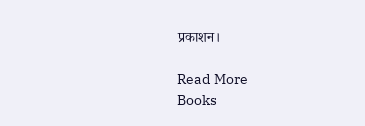प्रकाशन।

Read More
Books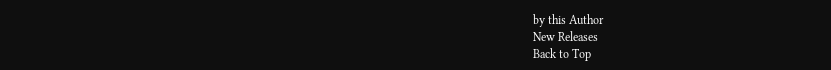by this Author
New Releases
Back to Top